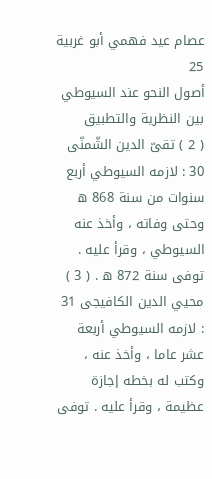عصام عيد فهمي أبو غربية
25
أصول النحو عند السيوطي بين النظرية والتطبيق
( 2 ) تقىّ الدين الشّمنّى 30 : لازمه السيوطي أربع سنوات من سنة 868 ه وحتى وفاته ، وأخذ عنه السيوطي ، وقرأ عليه . توفى سنة 872 ه . ( 3 ) محيي الدين الكافيجى 31 : لازمه السيوطي أربعة عشر عاما ، وأخذ عنه ، وكتب له بخطه إجازة عظيمة ، وقرأ عليه . توفى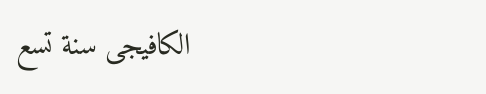الكافيجى سنة تسع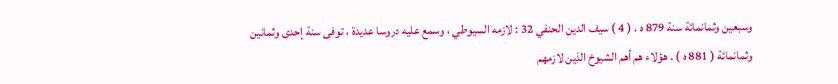وسبعين وثمانمائة سنة 879 ه . ( 4 ) سيف الدين الحنفي 32 : لازمه السيوطي ، وسمع عليه دروسا عديدة ، توفى سنة إحدى وثمانين وثمانمائة ( 881 ه ) . هؤلاء هم أهم الشيوخ الذين لازمهم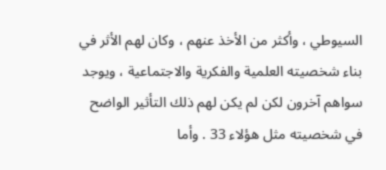السيوطي ، وأكثر من الأخذ عنهم ، وكان لهم الأثر في بناء شخصيته العلمية والفكرية والاجتماعية ، ويوجد سواهم آخرون لكن لم يكن لهم ذلك التأثير الواضح في شخصيته مثل هؤلاء 33 . وأما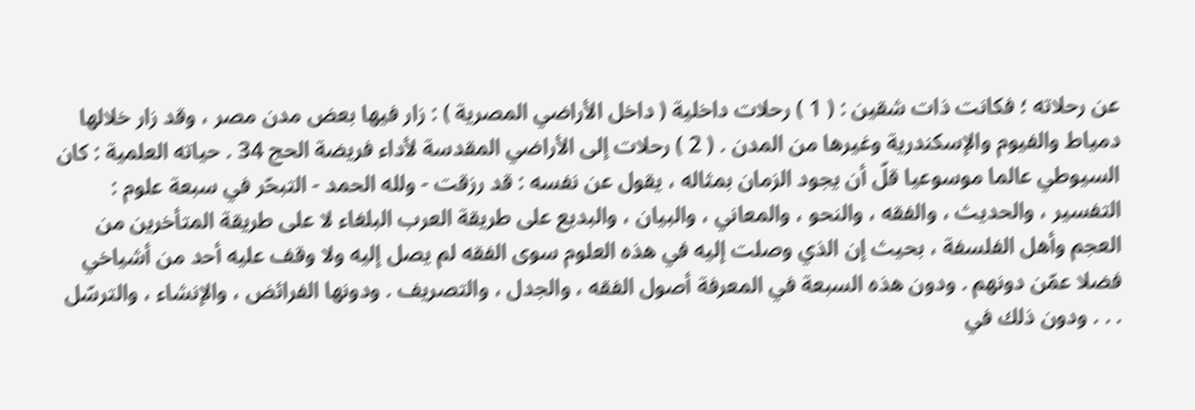عن رحلاته ؛ فكانت ذات شقين : ( 1 ) رحلات داخلية ( داخل الأراضي المصرية ) : زار فيها بعض مدن مصر ، وقد زار خلالها دمياط والفيوم والإسكندرية وغيرها من المدن . ( 2 ) رحلات إلى الأراضي المقدسة لأداء فريضة الحج 34 . حياته العلمية : كان السيوطي عالما موسوعيا قلّ أن يجود الزمان بمثاله ، يقول عن نفسه : قد رزقت - ولله الحمد - التبحّر في سبعة علوم : التفسير ، والحديث ، والفقه ، والنحو ، والمعاني ، والبيان ، والبديع على طريقة العرب البلغاء لا على طريقة المتأخرين من العجم وأهل الفلسفة ، بحيث إن الذي وصلت إليه في هذه العلوم سوى الفقه لم يصل إليه ولا وقف عليه أحد من أشياخي فضلا عمّن دونهم . ودون هذه السبعة في المعرفة أصول الفقه ، والجدل ، والتصريف . ودونها الفرائض ، والإنشاء ، والترسّل . . . ودون ذلك في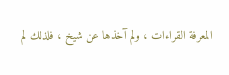المعرفة القراءات ، ولم آخذها عن شيخ ، فلذلك لم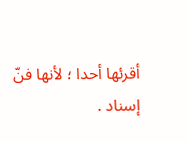أقرئها أحدا ؛ لأنها فنّ إسناد .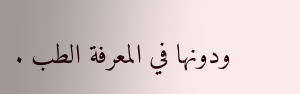ودونها في المعرفة الطب .